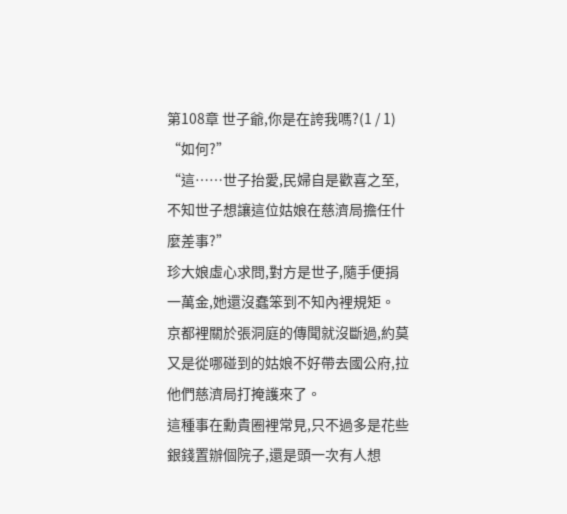第108章 世子爺,你是在誇我嗎?(1 / 1)
“如何?”
“這……世子抬愛,民婦自是歡喜之至,不知世子想讓這位姑娘在慈濟局擔任什麼差事?”
珍大娘虛心求問,對方是世子,隨手便捐一萬金,她還沒蠢笨到不知內裡規矩。
京都裡關於張洞庭的傳聞就沒斷過,約莫又是從哪碰到的姑娘不好帶去國公府,拉他們慈濟局打掩護來了。
這種事在勳貴圈裡常見,只不過多是花些銀錢置辦個院子,還是頭一次有人想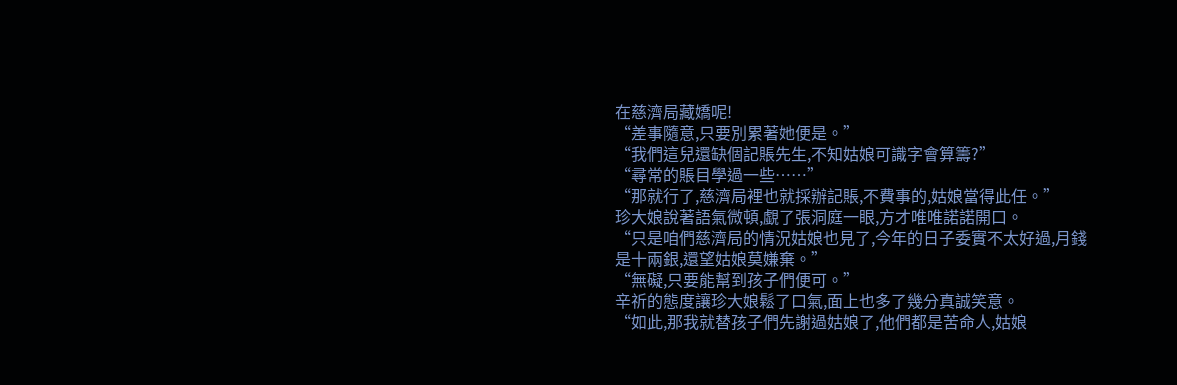在慈濟局藏嬌呢!
“差事隨意,只要別累著她便是。”
“我們這兒還缺個記賬先生,不知姑娘可識字會算籌?”
“尋常的賬目學過一些……”
“那就行了,慈濟局裡也就採辦記賬,不費事的,姑娘當得此任。”
珍大娘說著語氣微頓,覷了張洞庭一眼,方才唯唯諾諾開口。
“只是咱們慈濟局的情況姑娘也見了,今年的日子委實不太好過,月錢是十兩銀,還望姑娘莫嫌棄。”
“無礙,只要能幫到孩子們便可。”
辛祈的態度讓珍大娘鬆了口氣,面上也多了幾分真誠笑意。
“如此,那我就替孩子們先謝過姑娘了,他們都是苦命人,姑娘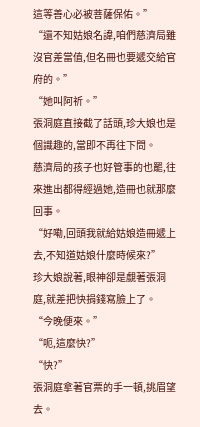這等善心必被菩薩保佑。”
“還不知姑娘名諱,咱們慈濟局雖沒官差當值,但名冊也要遞交給官府的。”
“她叫阿祈。”
張洞庭直接截了話頭,珍大娘也是個識趣的,當即不再往下問。
慈濟局的孩子也好管事的也罷,往來進出都得經過她,造冊也就那麼回事。
“好嘞,回頭我就給姑娘造冊遞上去,不知道姑娘什麼時候來?”
珍大娘說著,眼神卻是覷著張洞庭,就差把快捐錢寫臉上了。
“今晚便來。”
“呃,這麼快?”
“快?”
張洞庭拿著官票的手一頓,挑眉望去。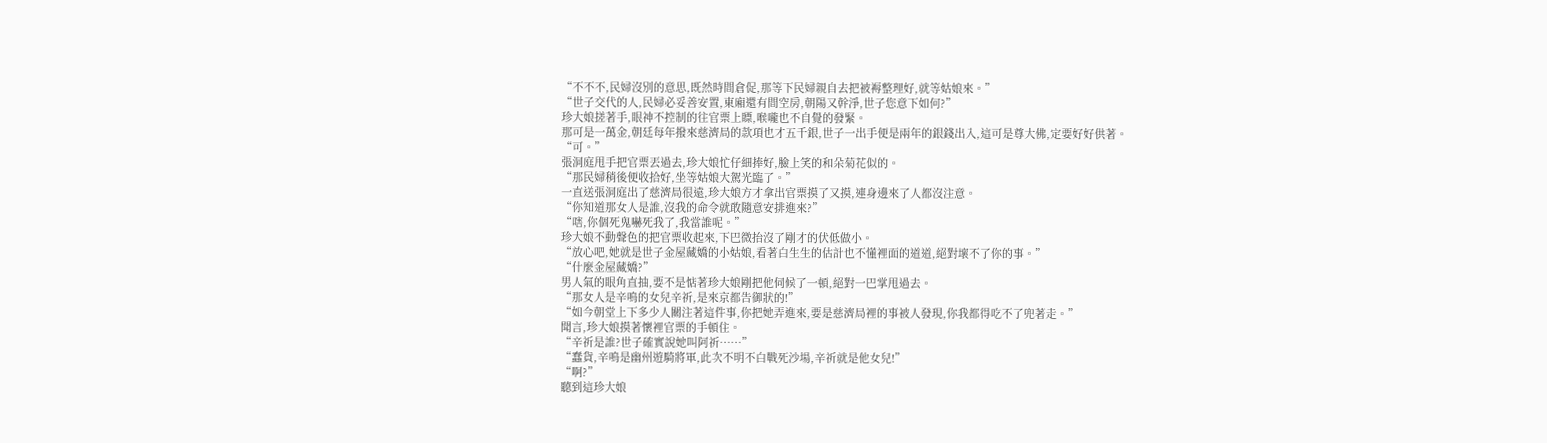“不不不,民婦沒別的意思,既然時間倉促,那等下民婦親自去把被褥整理好,就等姑娘來。”
“世子交代的人,民婦必妥善安置,東廂還有間空房,朝陽又幹淨,世子您意下如何?”
珍大娘搓著手,眼神不控制的往官票上瞟,喉嚨也不自覺的發緊。
那可是一萬金,朝廷每年撥來慈濟局的款項也才五千銀,世子一出手便是兩年的銀錢出入,這可是尊大佛,定要好好供著。
“可。”
張洞庭甩手把官票丟過去,珍大娘忙仔細捧好,臉上笑的和朵菊花似的。
“那民婦稍後便收拾好,坐等姑娘大駕光臨了。”
一直送張洞庭出了慈濟局很遠,珍大娘方才拿出官票摸了又摸,連身邊來了人都沒注意。
“你知道那女人是誰,沒我的命令就敢隨意安排進來?”
“嗐,你個死鬼嚇死我了,我當誰呢。”
珍大娘不動聲色的把官票收起來,下巴微抬沒了剛才的伏低做小。
“放心吧,她就是世子金屋藏嬌的小姑娘,看著白生生的估計也不懂裡面的道道,絕對壞不了你的事。”
“什麼金屋藏嬌?”
男人氣的眼角直抽,要不是惦著珍大娘剛把他伺候了一頓,絕對一巴掌甩過去。
“那女人是辛鳴的女兒辛祈,是來京都告御狀的!”
“如今朝堂上下多少人關注著這件事,你把她弄進來,要是慈濟局裡的事被人發現,你我都得吃不了兜著走。”
聞言,珍大娘摸著懷裡官票的手頓住。
“辛祈是誰?世子確實說她叫阿祈……”
“蠢貨,辛鳴是幽州遊騎將軍,此次不明不白戰死沙場,辛祈就是他女兒!”
“啊?”
聽到這珍大娘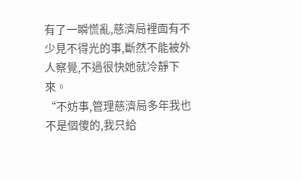有了一瞬慌亂,慈濟局裡面有不少見不得光的事,斷然不能被外人察覺,不過很快她就冷靜下來。
“不妨事,管理慈濟局多年我也不是個傻的,我只給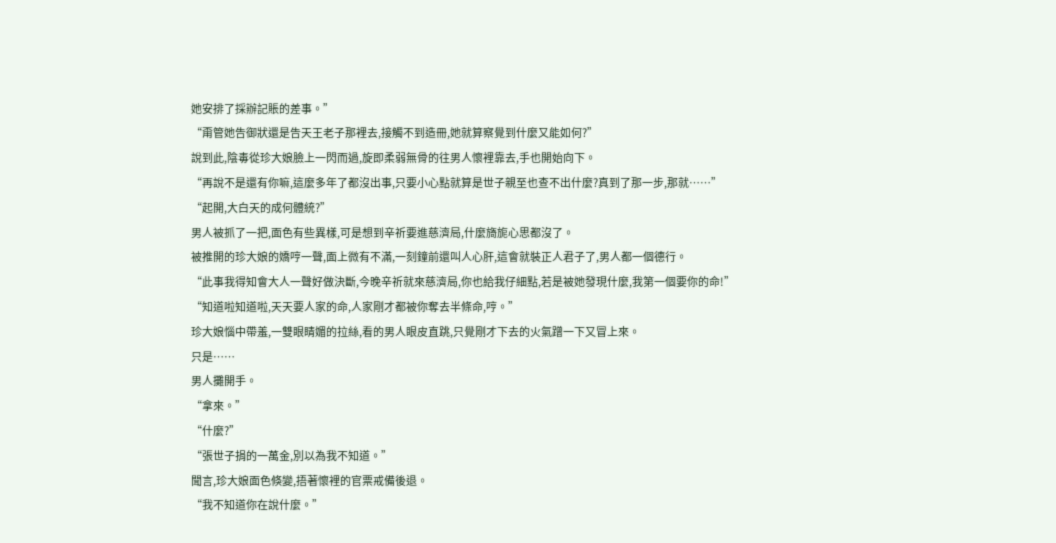她安排了採辦記賬的差事。”
“甭管她告御狀還是告天王老子那裡去,接觸不到造冊,她就算察覺到什麼又能如何?”
說到此,陰毒從珍大娘臉上一閃而過,旋即柔弱無骨的往男人懷裡靠去,手也開始向下。
“再說不是還有你嘛,這麼多年了都沒出事,只要小心點就算是世子親至也查不出什麼?真到了那一步,那就……”
“起開,大白天的成何體統?”
男人被抓了一把,面色有些異樣,可是想到辛祈要進慈濟局,什麼旖旎心思都沒了。
被推開的珍大娘的嬌哼一聲,面上微有不滿,一刻鐘前還叫人心肝,這會就裝正人君子了,男人都一個德行。
“此事我得知會大人一聲好做決斷,今晚辛祈就來慈濟局,你也給我仔細點,若是被她發現什麼,我第一個要你的命!”
“知道啦知道啦,天天要人家的命,人家剛才都被你奪去半條命,哼。”
珍大娘惱中帶羞,一雙眼睛媚的拉絲,看的男人眼皮直跳,只覺剛才下去的火氣蹭一下又冒上來。
只是……
男人攤開手。
“拿來。”
“什麼?”
“張世子捐的一萬金,別以為我不知道。”
聞言,珍大娘面色倏變,捂著懷裡的官票戒備後退。
“我不知道你在說什麼。”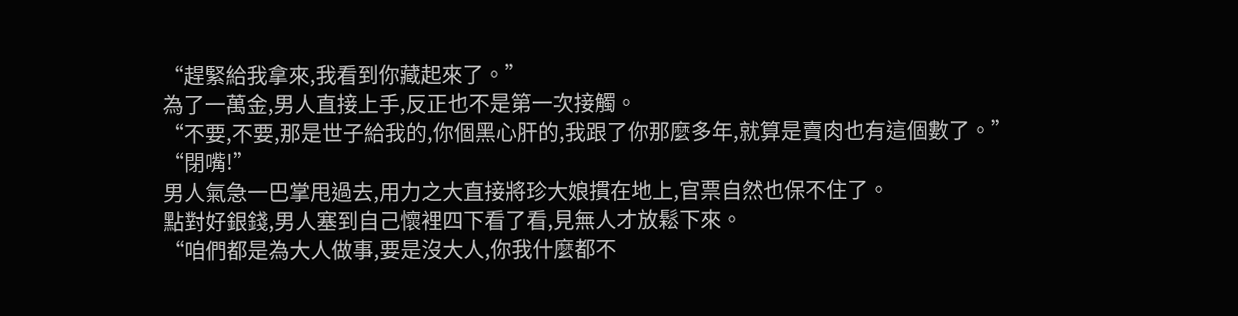“趕緊給我拿來,我看到你藏起來了。”
為了一萬金,男人直接上手,反正也不是第一次接觸。
“不要,不要,那是世子給我的,你個黑心肝的,我跟了你那麼多年,就算是賣肉也有這個數了。”
“閉嘴!”
男人氣急一巴掌甩過去,用力之大直接將珍大娘摜在地上,官票自然也保不住了。
點對好銀錢,男人塞到自己懷裡四下看了看,見無人才放鬆下來。
“咱們都是為大人做事,要是沒大人,你我什麼都不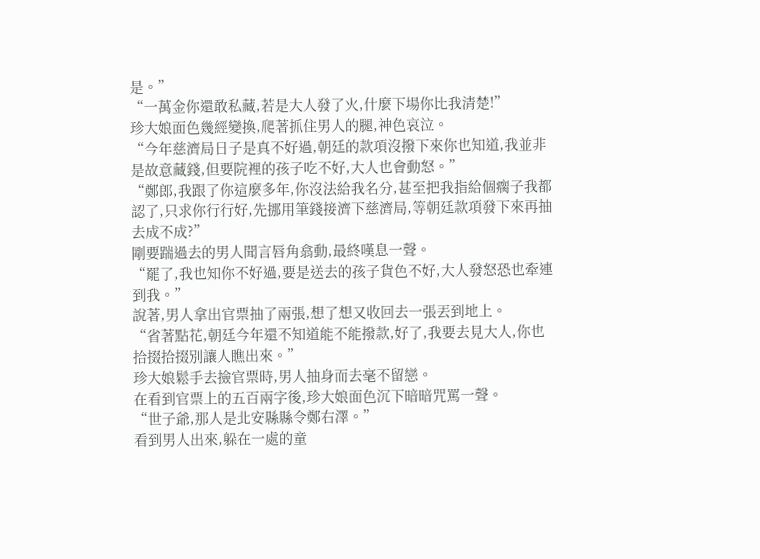是。”
“一萬金你還敢私藏,若是大人發了火,什麼下場你比我清楚!”
珍大娘面色幾經變換,爬著抓住男人的腿,神色哀泣。
“今年慈濟局日子是真不好過,朝廷的款項沒撥下來你也知道,我並非是故意藏錢,但要院裡的孩子吃不好,大人也會動怒。”
“鄭郎,我跟了你這麼多年,你沒法給我名分,甚至把我指給個瘸子我都認了,只求你行行好,先挪用筆錢接濟下慈濟局,等朝廷款項發下來再抽去成不成?”
剛要踹過去的男人聞言唇角翕動,最終嘆息一聲。
“罷了,我也知你不好過,要是送去的孩子貨色不好,大人發怒恐也牽連到我。”
說著,男人拿出官票抽了兩張,想了想又收回去一張丟到地上。
“省著點花,朝廷今年還不知道能不能撥款,好了,我要去見大人,你也拾掇拾掇別讓人瞧出來。”
珍大娘鬆手去撿官票時,男人抽身而去毫不留戀。
在看到官票上的五百兩字後,珍大娘面色沉下暗暗咒罵一聲。
“世子爺,那人是北安縣縣令鄭右澤。”
看到男人出來,躲在一處的童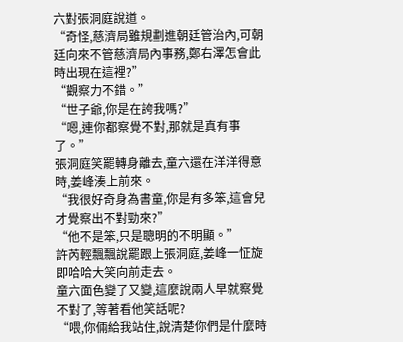六對張洞庭說道。
“奇怪,慈濟局雖規劃進朝廷管治內,可朝廷向來不管慈濟局內事務,鄭右澤怎會此時出現在這裡?”
“觀察力不錯。”
“世子爺,你是在誇我嗎?”
“嗯,連你都察覺不對,那就是真有事了。”
張洞庭笑罷轉身離去,童六還在洋洋得意時,姜峰湊上前來。
“我很好奇身為書童,你是有多笨,這會兒才覺察出不對勁來?”
“他不是笨,只是聰明的不明顯。”
許芮輕飄飄說罷跟上張洞庭,姜峰一怔旋即哈哈大笑向前走去。
童六面色變了又變,這麼說兩人早就察覺不對了,等著看他笑話呢?
“喂,你倆給我站住,說清楚你們是什麼時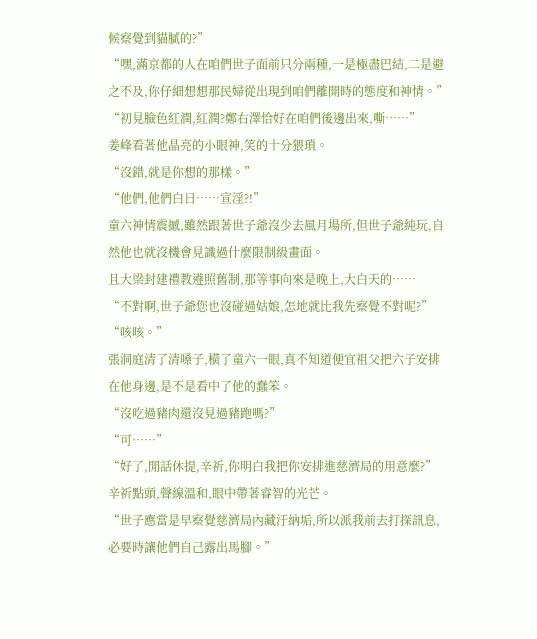候察覺到貓膩的?”
“嘿,滿京都的人在咱們世子面前只分兩種,一是極盡巴結,二是避之不及,你仔細想想那民婦從出現到咱們離開時的態度和神情。”
“初見臉色紅潤,紅潤?鄭右澤恰好在咱們後邊出來,嘶……”
姜峰看著他晶亮的小眼神,笑的十分猥瑣。
“沒錯,就是你想的那樣。”
“他們,他們白日……宣淫?!”
童六神情震撼,雖然跟著世子爺沒少去風月場所,但世子爺純玩,自然他也就沒機會見識過什麼限制級畫面。
且大梁封建禮教遵照舊制,那等事向來是晚上,大白天的……
“不對啊,世子爺您也沒碰過姑娘,怎地就比我先察覺不對呢?”
“咳咳。”
張洞庭清了清嗓子,橫了童六一眼,真不知道便宜祖父把六子安排在他身邊,是不是看中了他的蠢笨。
“沒吃過豬肉還沒見過豬跑嗎?”
“可……”
“好了,閒話休提,辛祈,你明白我把你安排進慈濟局的用意麼?”
辛祈點頭,聲線溫和,眼中帶著睿智的光芒。
“世子應當是早察覺慈濟局內藏汙納垢,所以派我前去打探訊息,必要時讓他們自己露出馬腳。”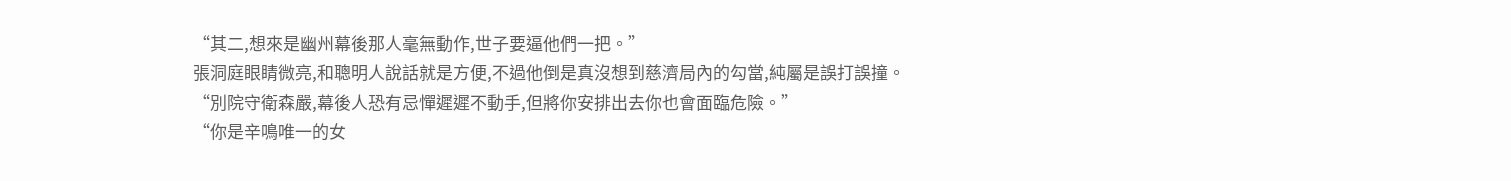“其二,想來是幽州幕後那人毫無動作,世子要逼他們一把。”
張洞庭眼睛微亮,和聰明人說話就是方便,不過他倒是真沒想到慈濟局內的勾當,純屬是誤打誤撞。
“別院守衛森嚴,幕後人恐有忌憚遲遲不動手,但將你安排出去你也會面臨危險。”
“你是辛鳴唯一的女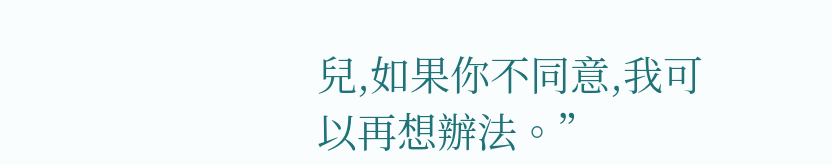兒,如果你不同意,我可以再想辦法。”